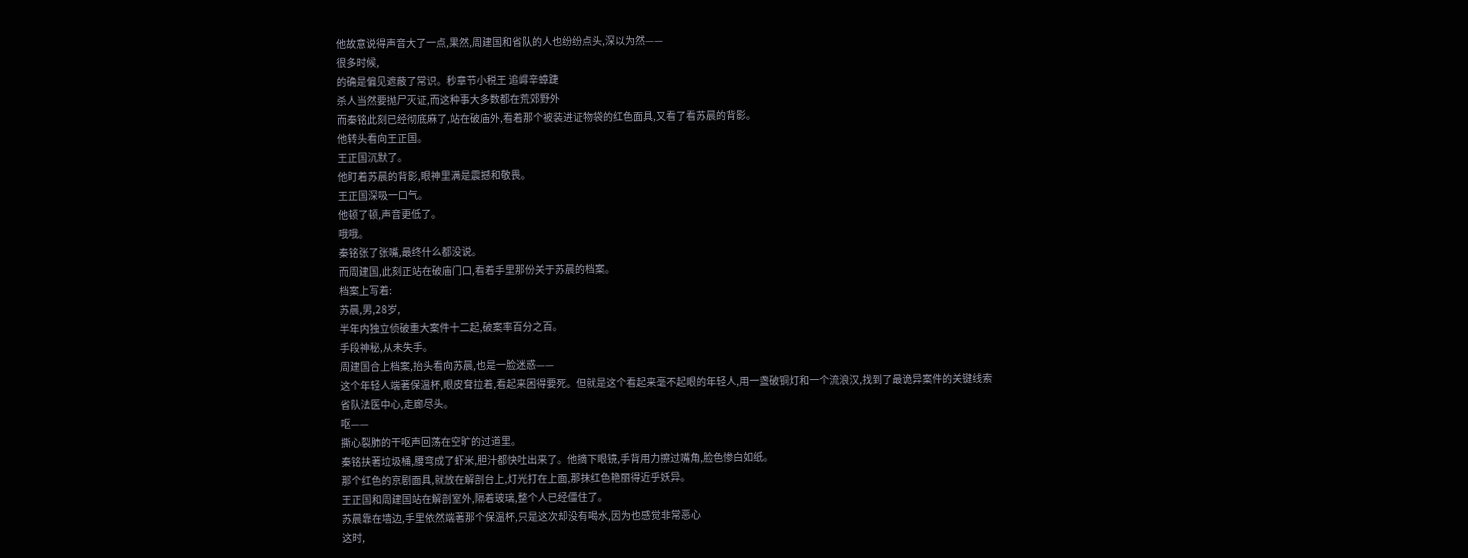他故意说得声音大了一点,果然,周建国和省队的人也纷纷点头,深以为然——
很多时候,
的确是偏见遮蔽了常识。秒章节小税王 追嶵辛蟑踕
杀人当然要抛尸灭证,而这种事大多数都在荒郊野外
而秦铭此刻已经彻底麻了,站在破庙外,看着那个被装进证物袋的红色面具,又看了看苏晨的背影。
他转头看向王正国。
王正国沉默了。
他盯着苏晨的背影,眼神里满是震撼和敬畏。
王正国深吸一口气。
他顿了顿,声音更低了。
哦哦。
秦铭张了张嘴,最终什么都没说。
而周建国,此刻正站在破庙门口,看着手里那份关于苏晨的档案。
档案上写着:
苏晨,男,28岁,
半年内独立侦破重大案件十二起,破案率百分之百。
手段神秘,从未失手。
周建国合上档案,抬头看向苏晨,也是一脸迷惑——
这个年轻人端著保温杯,眼皮耷拉着,看起来困得要死。但就是这个看起来毫不起眼的年轻人,用一盏破铜灯和一个流浪汉,找到了最诡异案件的关键线索
省队法医中心,走廊尽头。
呕——
撕心裂肺的干呕声回荡在空旷的过道里。
秦铭扶著垃圾桶,腰弯成了虾米,胆汁都快吐出来了。他摘下眼镜,手背用力擦过嘴角,脸色惨白如纸。
那个红色的京剧面具,就放在解剖台上,灯光打在上面,那抹红色艳丽得近乎妖异。
王正国和周建国站在解剖室外,隔着玻璃,整个人已经僵住了。
苏晨靠在墙边,手里依然端著那个保温杯,只是这次却没有喝水,因为也感觉非常恶心
这时,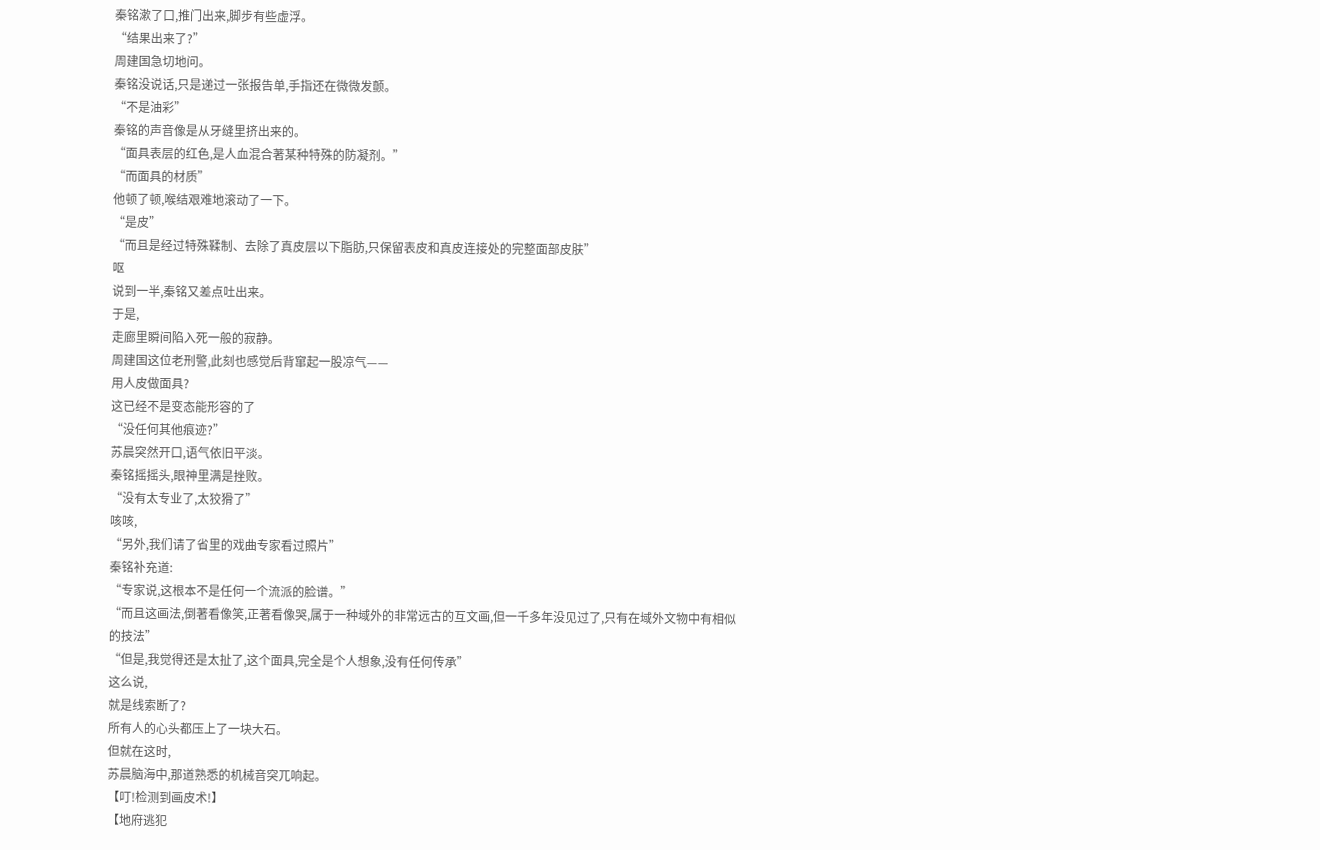秦铭漱了口,推门出来,脚步有些虚浮。
“结果出来了?”
周建国急切地问。
秦铭没说话,只是递过一张报告单,手指还在微微发颤。
“不是油彩”
秦铭的声音像是从牙缝里挤出来的。
“面具表层的红色,是人血混合著某种特殊的防凝剂。”
“而面具的材质”
他顿了顿,喉结艰难地滚动了一下。
“是皮”
“而且是经过特殊鞣制、去除了真皮层以下脂肪,只保留表皮和真皮连接处的完整面部皮肤”
呕
说到一半,秦铭又差点吐出来。
于是,
走廊里瞬间陷入死一般的寂静。
周建国这位老刑警,此刻也感觉后背窜起一股凉气——
用人皮做面具?
这已经不是变态能形容的了
“没任何其他痕迹?”
苏晨突然开口,语气依旧平淡。
秦铭摇摇头,眼神里满是挫败。
“没有太专业了,太狡猾了”
咳咳,
“另外,我们请了省里的戏曲专家看过照片”
秦铭补充道:
“专家说,这根本不是任何一个流派的脸谱。”
“而且这画法,倒著看像笑,正著看像哭,属于一种域外的非常远古的互文画,但一千多年没见过了,只有在域外文物中有相似的技法”
“但是,我觉得还是太扯了,这个面具,完全是个人想象,没有任何传承”
这么说,
就是线索断了?
所有人的心头都压上了一块大石。
但就在这时,
苏晨脑海中,那道熟悉的机械音突兀响起。
【叮!检测到画皮术!】
【地府逃犯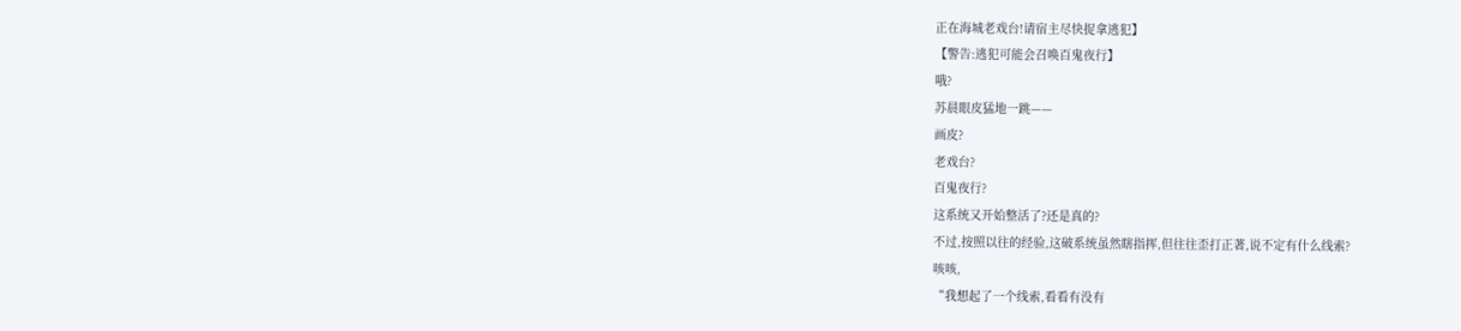正在海城老戏台!请宿主尽快捉拿逃犯】
【警告:逃犯可能会召唤百鬼夜行】
哦?
苏晨眼皮猛地一跳——
画皮?
老戏台?
百鬼夜行?
这系统又开始整活了?还是真的?
不过,按照以往的经验,这破系统虽然瞎指挥,但往往歪打正著,说不定有什么线索?
咳咳,
“我想起了一个线索,看看有没有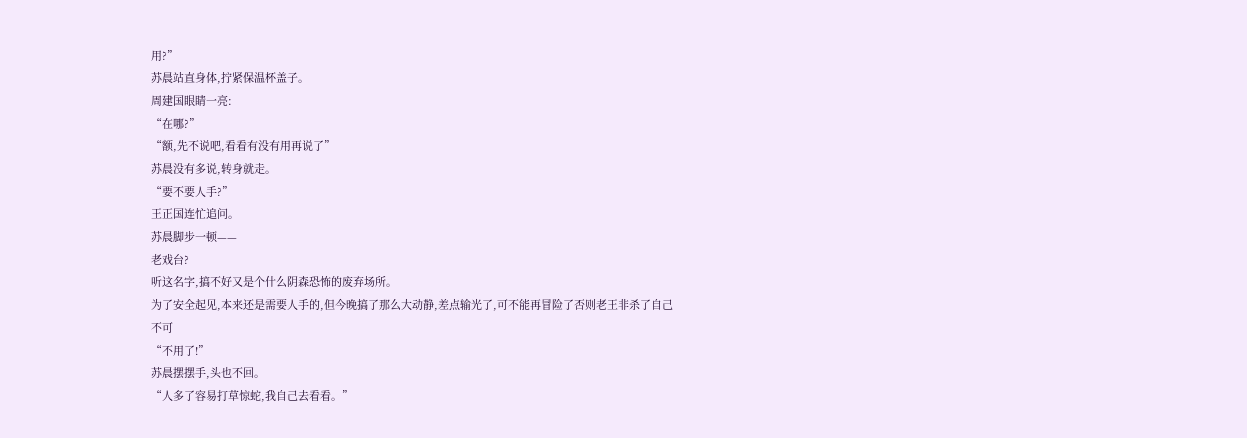用?”
苏晨站直身体,拧紧保温杯盖子。
周建国眼睛一亮:
“在哪?”
“额,先不说吧,看看有没有用再说了”
苏晨没有多说,转身就走。
“要不要人手?”
王正国连忙追问。
苏晨脚步一顿——
老戏台?
听这名字,搞不好又是个什么阴森恐怖的废弃场所。
为了安全起见,本来还是需要人手的,但今晚搞了那么大动静,差点输光了,可不能再冒险了否则老王非杀了自己不可
“不用了!”
苏晨摆摆手,头也不回。
“人多了容易打草惊蛇,我自己去看看。”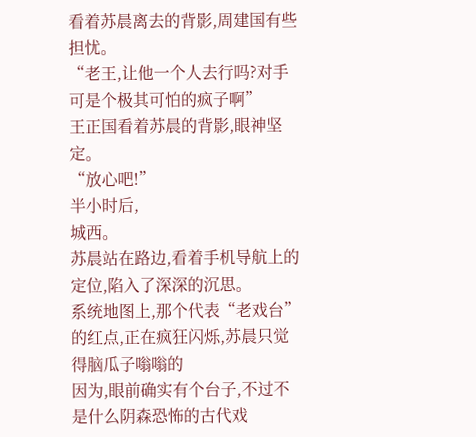看着苏晨离去的背影,周建国有些担忧。
“老王,让他一个人去行吗?对手可是个极其可怕的疯子啊”
王正国看着苏晨的背影,眼神坚定。
“放心吧!”
半小时后,
城西。
苏晨站在路边,看着手机导航上的定位,陷入了深深的沉思。
系统地图上,那个代表“老戏台”的红点,正在疯狂闪烁,苏晨只觉得脑瓜子嗡嗡的
因为,眼前确实有个台子,不过不是什么阴森恐怖的古代戏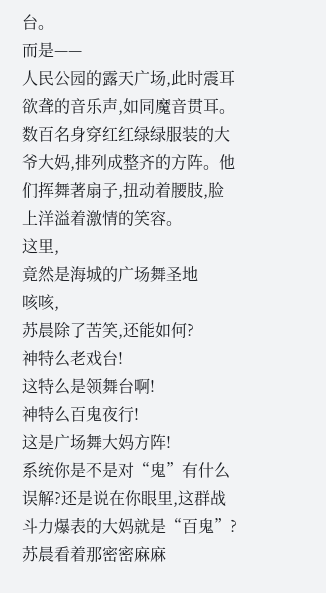台。
而是——
人民公园的露天广场,此时震耳欲聋的音乐声,如同魔音贯耳。
数百名身穿红红绿绿服装的大爷大妈,排列成整齐的方阵。他们挥舞著扇子,扭动着腰肢,脸上洋溢着激情的笑容。
这里,
竟然是海城的广场舞圣地
咳咳,
苏晨除了苦笑,还能如何?
神特么老戏台!
这特么是领舞台啊!
神特么百鬼夜行!
这是广场舞大妈方阵!
系统你是不是对“鬼”有什么误解?还是说在你眼里,这群战斗力爆表的大妈就是“百鬼”?
苏晨看着那密密麻麻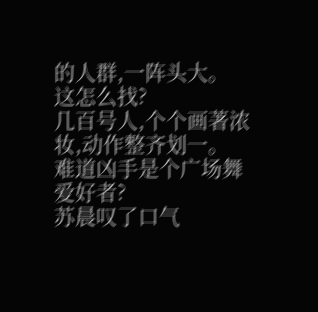的人群,一阵头大。
这怎么找?
几百号人,个个画著浓妆,动作整齐划一。
难道凶手是个广场舞爱好者?
苏晨叹了口气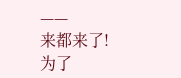——
来都来了!
为了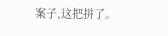案子,这把拼了。